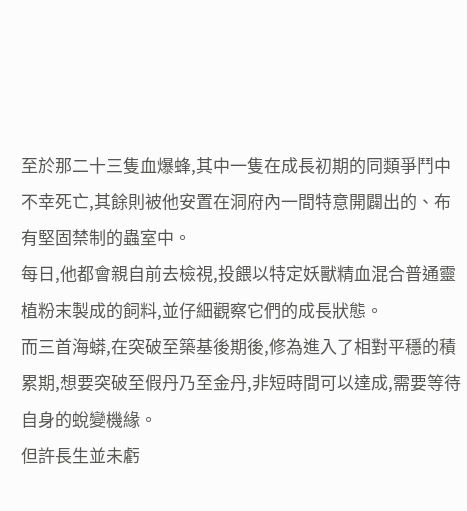至於那二十三隻血爆蜂,其中一隻在成長初期的同類爭鬥中不幸死亡,其餘則被他安置在洞府內一間特意開闢出的、布有堅固禁制的蟲室中。
每日,他都會親自前去檢視,投餵以特定妖獸精血混合普通靈植粉末製成的飼料,並仔細觀察它們的成長狀態。
而三首海蟒,在突破至築基後期後,修為進入了相對平穩的積累期,想要突破至假丹乃至金丹,非短時間可以達成,需要等待自身的蛻變機緣。
但許長生並未虧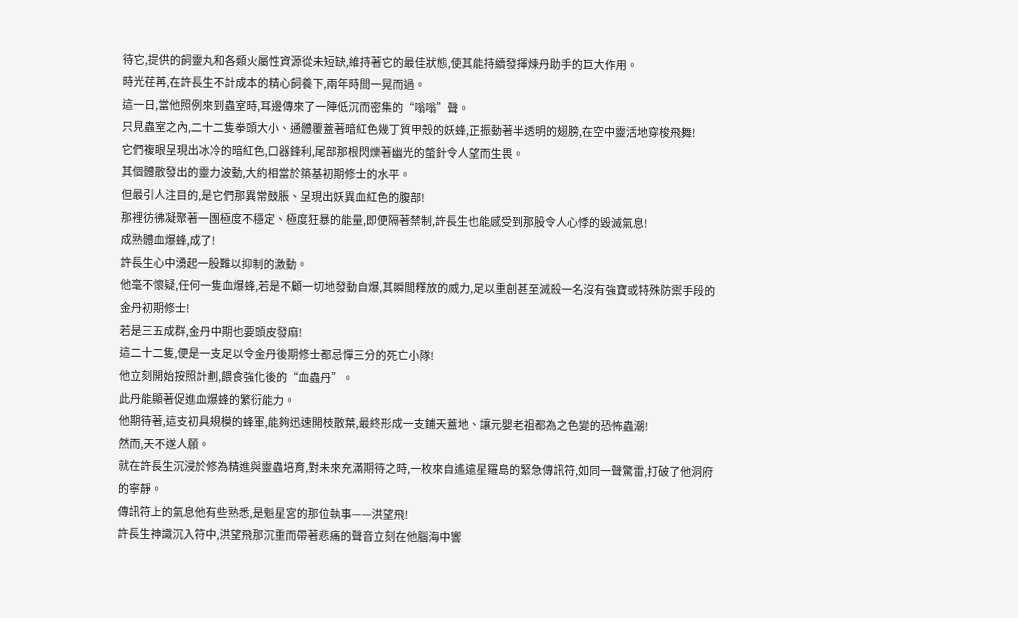待它,提供的飼靈丸和各類火屬性資源從未短缺,維持著它的最佳狀態,使其能持續發揮煉丹助手的巨大作用。
時光荏苒,在許長生不計成本的精心飼養下,兩年時間一晃而過。
這一日,當他照例來到蟲室時,耳邊傳來了一陣低沉而密集的“嗡嗡”聲。
只見蟲室之內,二十二隻拳頭大小、通體覆蓋著暗紅色幾丁質甲殼的妖蜂,正振動著半透明的翅膀,在空中靈活地穿梭飛舞!
它們複眼呈現出冰冷的暗紅色,口器鋒利,尾部那根閃爍著幽光的螫針令人望而生畏。
其個體散發出的靈力波動,大約相當於築基初期修士的水平。
但最引人注目的,是它們那異常鼓脹、呈現出妖異血紅色的腹部!
那裡彷彿凝聚著一團極度不穩定、極度狂暴的能量,即便隔著禁制,許長生也能感受到那股令人心悸的毀滅氣息!
成熟體血爆蜂,成了!
許長生心中湧起一股難以抑制的激動。
他毫不懷疑,任何一隻血爆蜂,若是不顧一切地發動自爆,其瞬間釋放的威力,足以重創甚至滅殺一名沒有強寶或特殊防禦手段的金丹初期修士!
若是三五成群,金丹中期也要頭皮發麻!
這二十二隻,便是一支足以令金丹後期修士都忌憚三分的死亡小隊!
他立刻開始按照計劃,餵食強化後的“血蟲丹”。
此丹能顯著促進血爆蜂的繁衍能力。
他期待著,這支初具規模的蜂軍,能夠迅速開枝散葉,最終形成一支鋪天蓋地、讓元嬰老祖都為之色變的恐怖蟲潮!
然而,天不遂人願。
就在許長生沉浸於修為精進與靈蟲培育,對未來充滿期待之時,一枚來自遙遠星羅島的緊急傳訊符,如同一聲驚雷,打破了他洞府的寧靜。
傳訊符上的氣息他有些熟悉,是魁星宮的那位執事——洪望飛!
許長生神識沉入符中,洪望飛那沉重而帶著悲痛的聲音立刻在他腦海中響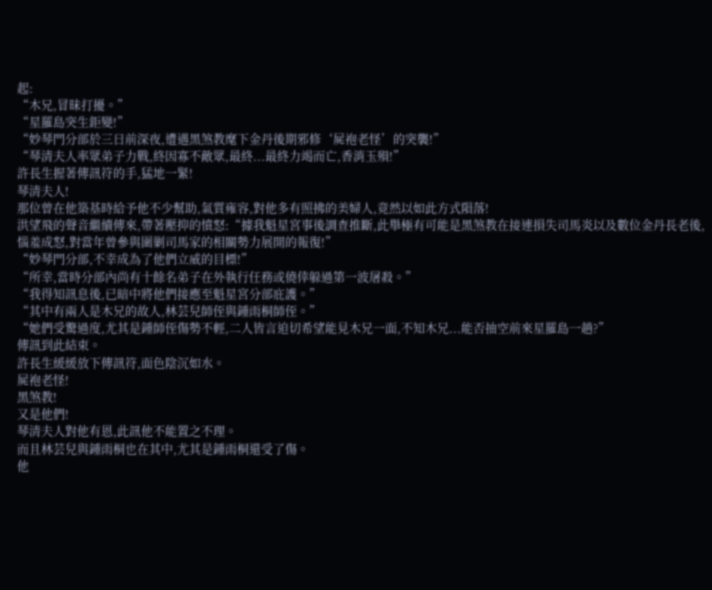起:
“木兄,冒昧打擾。”
“星羅島突生鉅變!”
“妙琴門分部於三日前深夜,遭遇黑煞教麾下金丹後期邪修‘屍袍老怪’的突襲!”
“琴清夫人率眾弟子力戰,終因寡不敵眾,最終...最終力竭而亡,香消玉殞!”
許長生握著傳訊符的手,猛地一緊!
琴清夫人!
那位曾在他築基時給予他不少幫助,氣質雍容,對他多有照拂的美婦人,竟然以如此方式隕落!
洪望飛的聲音繼續傳來,帶著壓抑的憤怒:“據我魁星宮事後調查推斷,此舉極有可能是黑煞教在接連損失司馬炎以及數位金丹長老後,惱羞成怒,對當年曾參與圍剿司馬家的相關勢力展開的報復!”
“妙琴門分部,不幸成為了他們立威的目標!”
“所幸,當時分部內尚有十餘名弟子在外執行任務或僥倖躲過第一波屠殺。”
“我得知訊息後,已暗中將他們接應至魁星宮分部庇護。”
“其中有兩人是木兄的故人,林芸兒師侄與鍾雨桐師侄。”
“她們受驚過度,尤其是鍾師侄傷勢不輕,二人皆言迫切希望能見木兄一面,不知木兄...能否抽空前來星羅島一趟?”
傳訊到此結束。
許長生緩緩放下傳訊符,面色陰沉如水。
屍袍老怪!
黑煞教!
又是他們!
琴清夫人對他有恩,此訊他不能置之不理。
而且林芸兒與鍾雨桐也在其中,尤其是鍾雨桐還受了傷。
他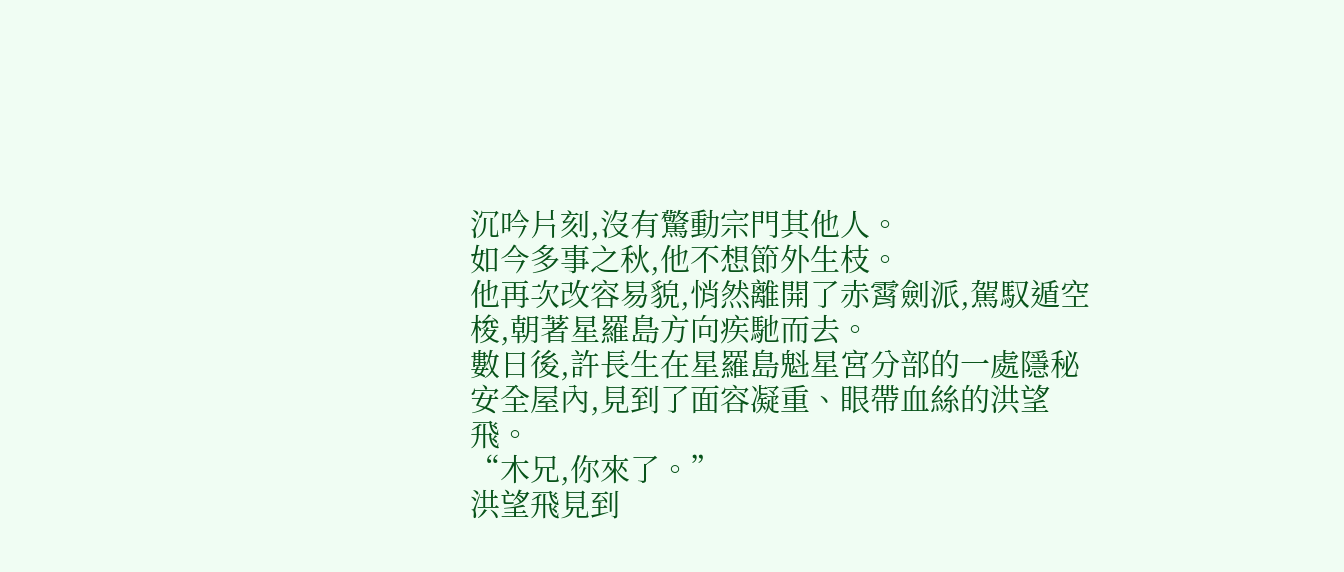沉吟片刻,沒有驚動宗門其他人。
如今多事之秋,他不想節外生枝。
他再次改容易貌,悄然離開了赤霄劍派,駕馭遁空梭,朝著星羅島方向疾馳而去。
數日後,許長生在星羅島魁星宮分部的一處隱秘安全屋內,見到了面容凝重、眼帶血絲的洪望飛。
“木兄,你來了。”
洪望飛見到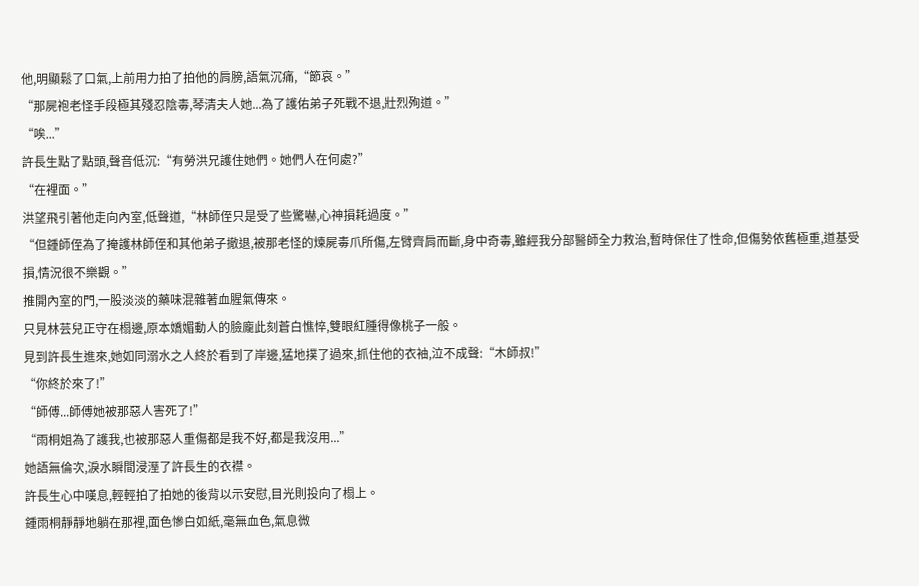他,明顯鬆了口氣,上前用力拍了拍他的肩膀,語氣沉痛,“節哀。”
“那屍袍老怪手段極其殘忍陰毒,琴清夫人她...為了護佑弟子死戰不退,壯烈殉道。”
“唉...”
許長生點了點頭,聲音低沉:“有勞洪兄護住她們。她們人在何處?”
“在裡面。”
洪望飛引著他走向內室,低聲道,“林師侄只是受了些驚嚇,心神損耗過度。”
“但鍾師侄為了掩護林師侄和其他弟子撤退,被那老怪的煉屍毒爪所傷,左臂齊肩而斷,身中奇毒,雖經我分部醫師全力救治,暫時保住了性命,但傷勢依舊極重,道基受損,情況很不樂觀。”
推開內室的門,一股淡淡的藥味混雜著血腥氣傳來。
只見林芸兒正守在榻邊,原本嬌媚動人的臉龐此刻蒼白憔悴,雙眼紅腫得像桃子一般。
見到許長生進來,她如同溺水之人終於看到了岸邊,猛地撲了過來,抓住他的衣袖,泣不成聲:“木師叔!”
“你終於來了!”
“師傅...師傅她被那惡人害死了!”
“雨桐姐為了護我,也被那惡人重傷都是我不好,都是我沒用...”
她語無倫次,淚水瞬間浸溼了許長生的衣襟。
許長生心中嘆息,輕輕拍了拍她的後背以示安慰,目光則投向了榻上。
鍾雨桐靜靜地躺在那裡,面色慘白如紙,毫無血色,氣息微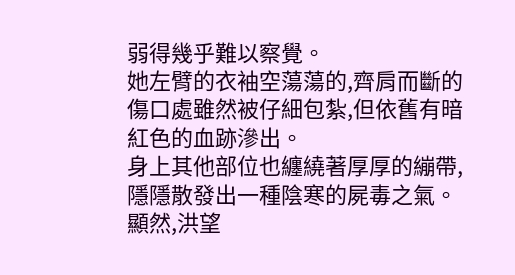弱得幾乎難以察覺。
她左臂的衣袖空蕩蕩的,齊肩而斷的傷口處雖然被仔細包紮,但依舊有暗紅色的血跡滲出。
身上其他部位也纏繞著厚厚的繃帶,隱隱散發出一種陰寒的屍毒之氣。
顯然,洪望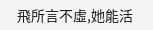飛所言不虛,她能活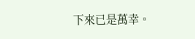下來已是萬幸。